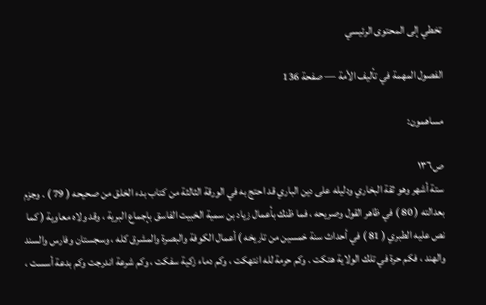تخطي إلى المحتوى الرئيسي

الفصول المهمة في تأليف الأمة — صفحة 136

مساهمون:

ص١٣٦
ستة أشهر وهو ثقة البخاري ودليله على دين الباري قد احتج به في الورقة الثالثة من كتاب بدء الخلق من صحيحه ( 79 ) . وجزم بعدالته ( 80 ) في ظاهر القول وصريحه ، فما ظنك بأعمال زياد بن سمية الخبيت الفاسق بإجماع البرية ، وقد ولاه معاوية ( كما نص عليه الطبري ( 81 ) في أحداث سنة خمسين من تاريخه ) أعمال الكوفة والبصرة والمشرق كله ، وسجستان وفارس والسند والهند ، فكم حرة في تلك الولاية هتكت . وكم حرمة لله انتهكت ، وكم دماء زكية سفكت ، وكم شرعة اندرجت وكم بدعة أسست ،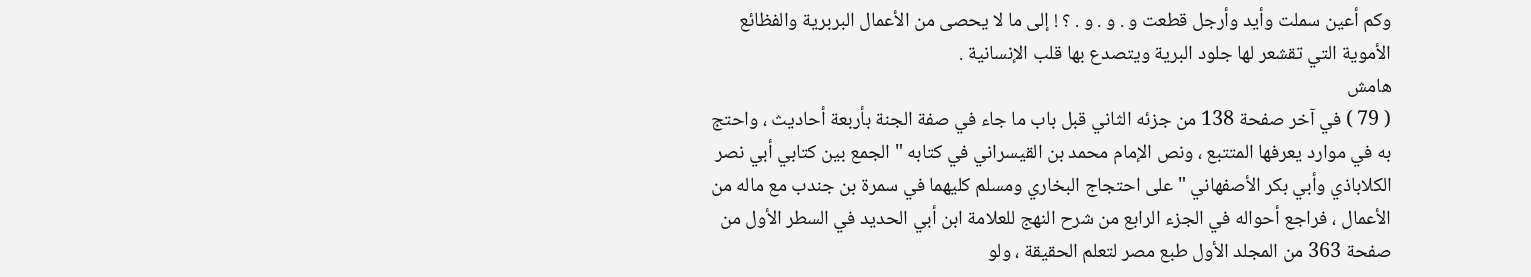وكم أعين سملت وأيد وأرجل قطعت و . و . و . ؟ ! إلى ما لا يحصى من الأعمال البربرية والفظائع الأموية التي تقشعر لها جلود البرية ويتصدع بها قلب الإنسانية .
هامش
( 79 ) في آخر صفحة 138 من جزئه الثاني قبل باب ما جاء في صفة الجنة بأربعة أحاديث ، واحتج به في موارد يعرفها المتتبع ، ونص الإمام محمد بن القيسراني في كتابه " الجمع بين كتابي أبي نصر الكلاباذي وأبي بكر الأصفهاني " على احتجاج البخاري ومسلم كليهما في سمرة بن جندب مع ماله من الأعمال ، فراجع أحواله في الجزء الرابع من شرح النهج للعلامة ابن أبي الحديد في السطر الأول من صفحة 363 من المجلد الأول طبع مصر لتعلم الحقيقة ، ولو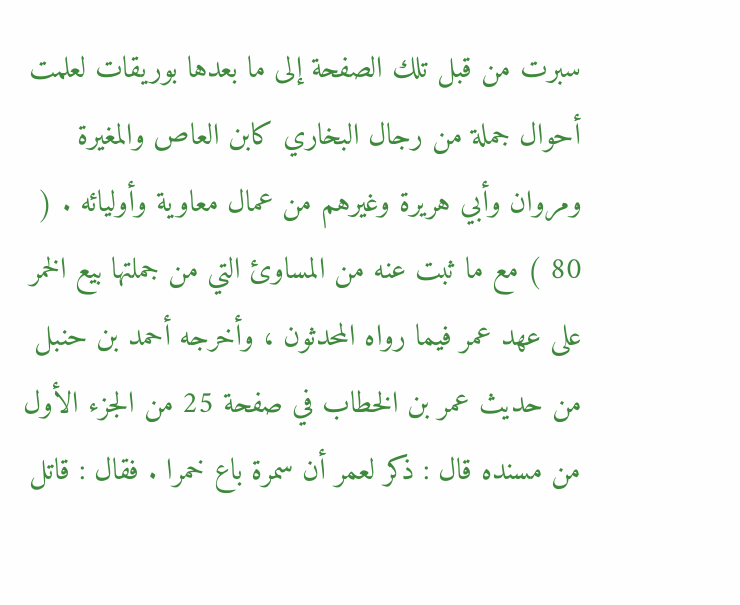سبرت من قبل تلك الصفحة إلى ما بعدها بوريقات لعلمت أحوال جملة من رجال البخاري كابن العاص والمغيرة ومروان وأبي هريرة وغيرهم من عمال معاوية وأوليائه . ( 80 ) مع ما ثبت عنه من المساوئ التي من جملتها بيع الخمر على عهد عمر فيما رواه المحدثون ، وأخرجه أحمد بن حنبل من حديث عمر بن الخطاب في صفحة 25 من الجزء الأول من مسنده قال : ذكر لعمر أن سمرة باع خمرا . فقال : قاتل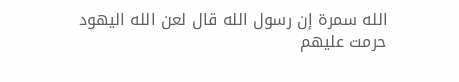الله سمرة إن رسول الله قال لعن الله اليهود حرمت عليهم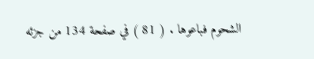الشحوم فباعوها . ( 81 ) في صفحة 134 من جزئه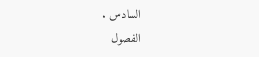السادس .
الفصول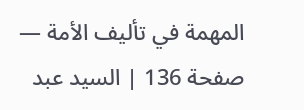المهمة في تأليف الأمة — صفحة 136 | السيد عبد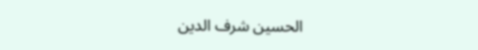الحسين شرف الدين